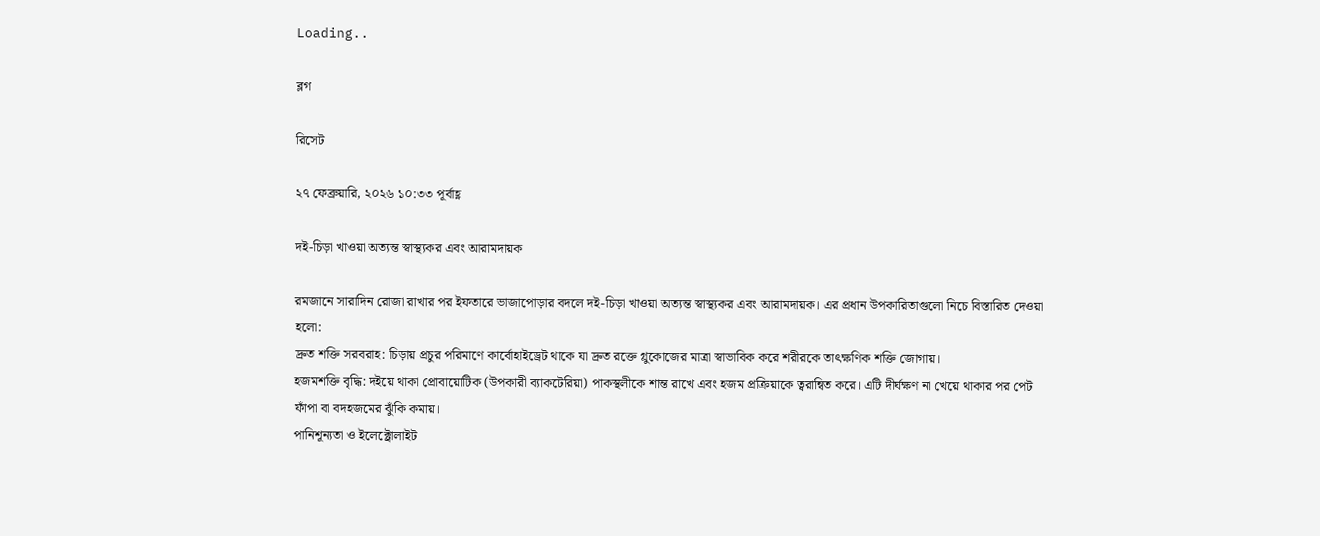Loading..

ব্লগ

রিসেট

২৭ ফেব্রুয়ারি, ২০২৬ ১০:৩৩ পূর্বাহ্ণ

দই-চিড়া খাওয়া অত্যন্ত স্বাস্থ্যকর এবং আরামদায়ক

রমজানে সারাদিন রোজা রাখার পর ইফতারে ভাজাপোড়ার বদলে দই-চিড়া খাওয়া অত্যন্ত স্বাস্থ্যকর এবং আরামদায়ক। এর প্রধান উপকারিতাগুলো নিচে বিস্তারিত দেওয়া হলো:
দ্রুত শক্তি সরবরাহ: চিড়ায় প্রচুর পরিমাণে কার্বোহাইড্রেট থাকে যা দ্রুত রক্তে গ্লুকোজের মাত্রা স্বাভাবিক করে শরীরকে তাৎক্ষণিক শক্তি জোগায়।
হজমশক্তি বৃদ্ধি: দইয়ে থাকা প্রোবায়োটিক (উপকারী ব্যাকটেরিয়া) পাকস্থলীকে শান্ত রাখে এবং হজম প্রক্রিয়াকে ত্বরান্বিত করে। এটি দীর্ঘক্ষণ না খেয়ে থাকার পর পেট ফাঁপা বা বদহজমের ঝুঁকি কমায়।
পানিশূন্যতা ও ইলেক্ট্রোলাইট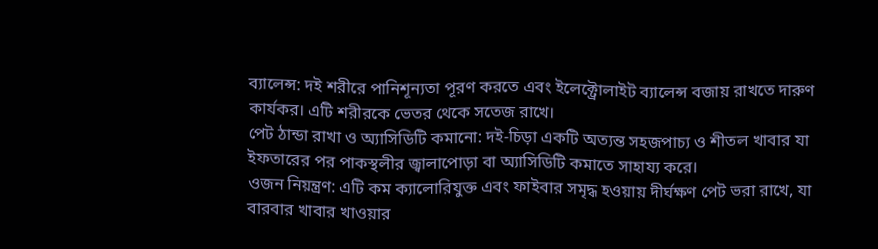ব্যালেন্স: দই শরীরে পানিশূন্যতা পূরণ করতে এবং ইলেক্ট্রোলাইট ব্যালেন্স বজায় রাখতে দারুণ কার্যকর। এটি শরীরকে ভেতর থেকে সতেজ রাখে।
পেট ঠান্ডা রাখা ও অ্যাসিডিটি কমানো: দই-চিড়া একটি অত্যন্ত সহজপাচ্য ও শীতল খাবার যা ইফতারের পর পাকস্থলীর জ্বালাপোড়া বা অ্যাসিডিটি কমাতে সাহায্য করে।
ওজন নিয়ন্ত্রণ: এটি কম ক্যালোরিযুক্ত এবং ফাইবার সমৃদ্ধ হওয়ায় দীর্ঘক্ষণ পেট ভরা রাখে, যা বারবার খাবার খাওয়ার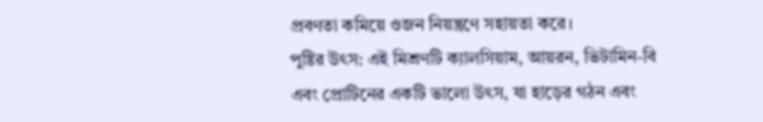প্রবণতা কমিয়ে ওজন নিয়ন্ত্রণে সহায়তা করে।
পুষ্টির উৎস: এই মিশ্রণটি ক্যালসিয়াম, আয়রন, ভিটামিন-বি এবং প্রোটিনের একটি ভালো উৎস, যা হাড়ের গঠন এবং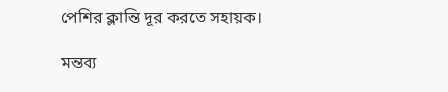পেশির ক্লান্তি দূর করতে সহায়ক।

মন্তব্য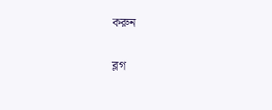করুন

ব্লগ